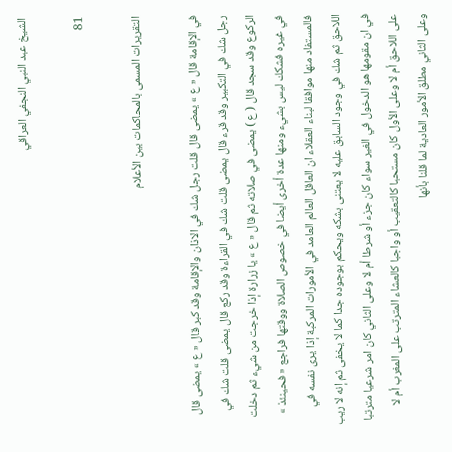الشيخ عبد النبي النجفي العراقي

81

التقريرات المسمى بالمحاكمات بين الأعلام

في الإقامة قال « ع » يمضى قال قلت رجل شك في الاذان والإقامة وقد كبر قال « ع » يمضى قال رجل شك في التكبير وقد قرء قال يمضى قلت شك في القراءة وقد ركع قال يمضى قلت شك في الركوع وقد سجد قال ( ع ) يمضى في صلاته ثم قال « ع » يا زرارة إذا خرجت من شيء ثم دخلت في غيره فشكك ليس بشيء ومنها عدة أخرى أيضا في خصوص الصلاة ووقتها فراجع « فحينئذ » فالمستفاد منها موافقا لبناء العقلاء ان العاقل العالم العامد في الأمورات المركبة إذا يرى نفسه في اللاحق ثم شك في وجود السابق عليه لا يعتنى بشكه ويحكم بوجوده جدا كما لا يخفى ثم إنه لا ريب في ان مقومها هو الدخول في الغير سواء كان جزء أو شرطا أم لا وعلى الثاني كان امر شرعيا مترتبا على اللاحق أم لا وعلى الأول كان مستحبا كالتعقيب أو واجبا كالعشاء المترتب على المغرب أم لا وعلى الثاني مطلق الأمور العادية لما قلنا بأنها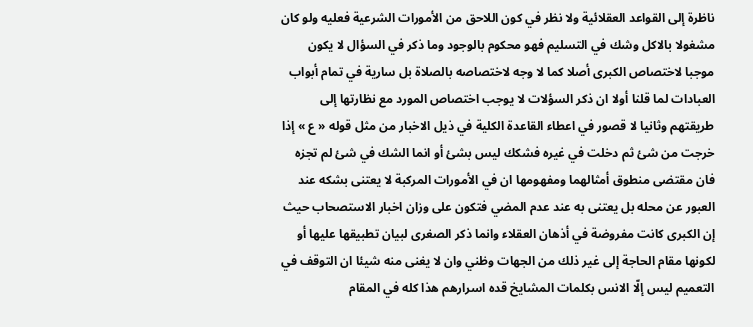ناظرة إلى القواعد العقلائية ولا نظر في كون اللاحق من الأمورات الشرعية فعليه ولو كان مشغولا بالاكل وشك في التسليم فهو محكوم بالوجود وما ذكر في السؤال لا يكون موجبا لاختصاص الكبرى أصلا كما لا وجه لاختصاصه بالصلاة بل سارية في تمام أبواب العبادات لما قلنا أولا ان ذكر السؤلات لا يوجب اختصاص المورد مع نظارتها إلى طريقتهم وثانيا لا قصور في اعطاء القاعدة الكلية في ذيل الاخبار من مثل قوله « ع » إذا خرجت من شئ ثم دخلت في غيره فشكك ليس بشئ أو انما الشك في شئ لم تجزه فان مقتضى منطوق أمثالهما ومفهومها ان في الأمورات المركبة لا يعتنى بشكه عند العبور عن محله بل يعتنى به عند عدم المضي فتكون على وزان اخبار الاستصحاب حيث إن الكبرى كانت مفروضة في أذهان العقلاء وانما ذكر الصغرى لبيان تطبيقها عليها أو لكونها مقام الحاجة إلى غير ذلك من الجهات وظني وان لا يغنى منه شيئا ان التوقف في التعميم ليس إلّا الانس بكلمات المشايخ قده اسرارهم هذا كله في المقام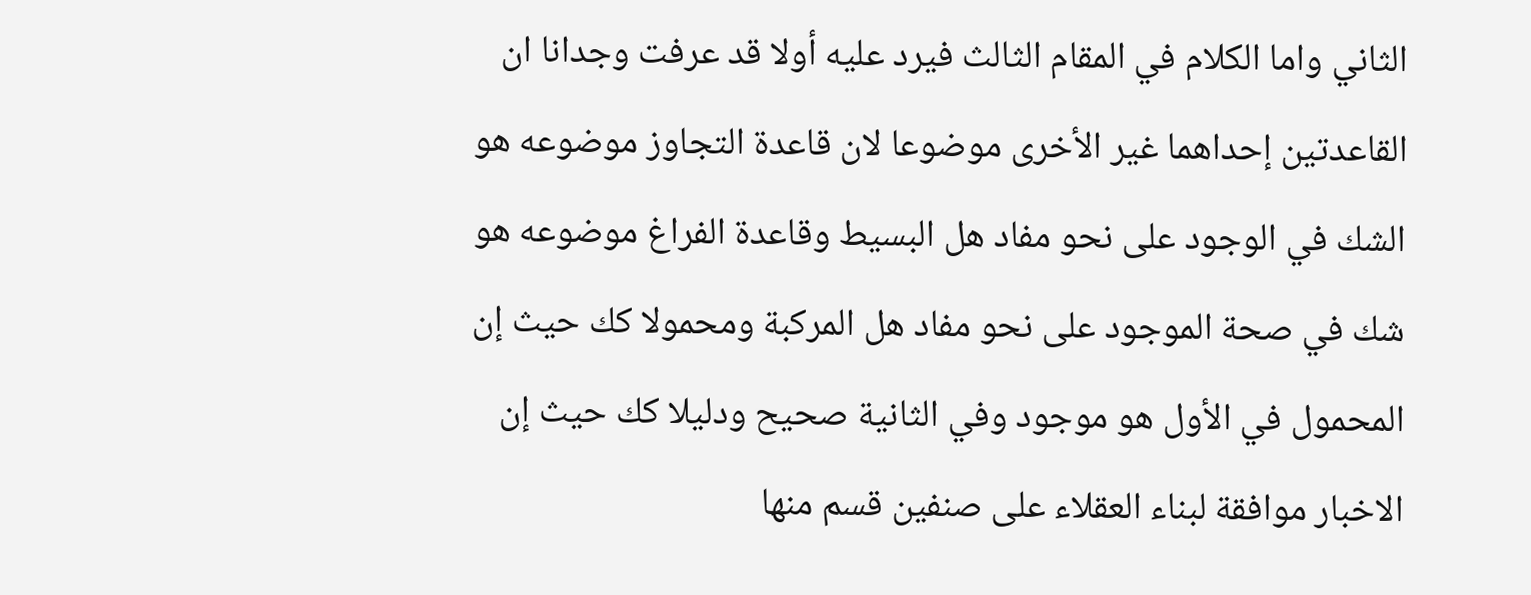الثاني واما الكلام في المقام الثالث فيرد عليه أولا قد عرفت وجدانا ان القاعدتين إحداهما غير الأخرى موضوعا لان قاعدة التجاوز موضوعه هو الشك في الوجود على نحو مفاد هل البسيط وقاعدة الفراغ موضوعه هو شك في صحة الموجود على نحو مفاد هل المركبة ومحمولا كك حيث إن المحمول في الأول هو موجود وفي الثانية صحيح ودليلا كك حيث إن الاخبار موافقة لبناء العقلاء على صنفين قسم منها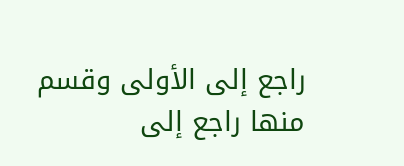راجع إلى الأولى وقسم منها راجع إلى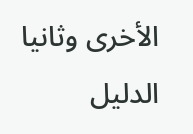الأخرى وثانيا الدليل